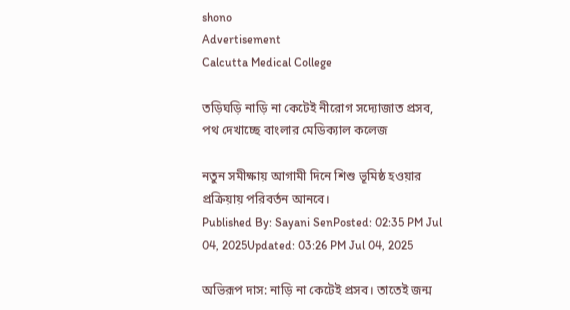shono
Advertisement
Calcutta Medical College

তড়িঘড়ি নাড়ি না কেটেই নীরোগ সদ্যোজাত প্রসব, পথ দেখাচ্ছে বাংলার মেডিক্যাল কলেজ

নতুন সমীক্ষায় আগামী দিনে শিশু ভূমিষ্ঠ হওয়ার প্রক্রিয়ায় পরিবর্তন আনবে।
Published By: Sayani SenPosted: 02:35 PM Jul 04, 2025Updated: 03:26 PM Jul 04, 2025

অভিরূপ দাস: নাড়ি না কেটেই প্রসব। তাতেই জন্ম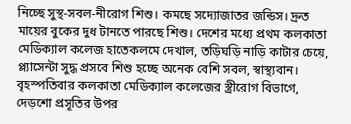নিচ্ছে সুস্থ-সবল-নীরোগ শিশু। কমছে সদ্যোজাতর জন্ডিস। দ্রুত মায়ের বুকের দুধ টানতে পারছে শিশু। দেশের মধ্যে প্রথম কলকাতা মেডিক্যাল কলেজ হাতেকলমে দেখাল, তড়িঘড়ি নাড়ি কাটার চেয়ে, প্ল্যাসেন্টা সুদ্ধ প্রসবে শিশু হচ্ছে অনেক বেশি সবল, স্বাস্থ্যবান। বৃহস্পতিবার কলকাতা মেডিক্যাল কলেজের স্ত্রীরোগ বিভাগে, দেড়শো প্রসূতির উপর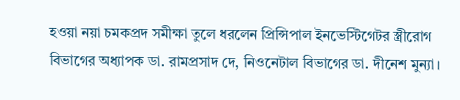হওয়া নয়া চমকপ্রদ সমীক্ষা তুলে ধরলেন প্রিন্সিপাল ইনভেস্টিগেটর স্ত্রীরোগ বিভাগের অধ্যাপক ডা. রামপ্রসাদ দে, নিওনেটাল বিভাগের ডা. দীনেশ মুন্যা।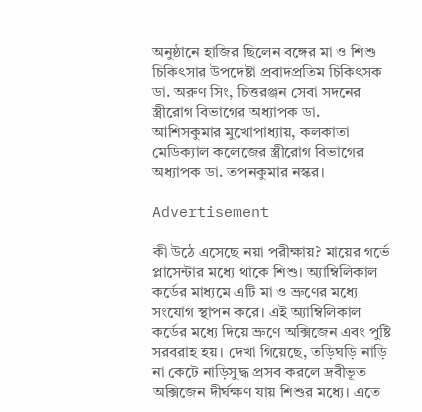অনুষ্ঠানে হাজির ছিলেন বঙ্গের মা ও শিশু চিকিৎসার উপদেষ্টা প্রবাদপ্রতিম চিকিৎসক ডা. অরুণ সিং, চিত্তরঞ্জন সেবা সদনের স্ত্রীরোগ বিভাগের অধ্যাপক ডা. আশিসকুমার মুখোপাধ্যায়, কলকাতা মেডিক্যাল কলেজের স্ত্রীরোগ বিভাগের অধ্যাপক ডা. তপনকুমার নস্কর।

Advertisement

কী উঠে এসেছে নয়া পরীক্ষায়? মায়ের গর্ভে প্লাসেন্টার মধ্যে থাকে শিশু। অ্যাম্বিলিকাল কর্ডের মাধ্যমে এটি মা ও ভ্রুণের মধ্যে সংযোগ স্থাপন করে। এই অ্যাম্বিলিকাল কর্ডের মধ্যে দিয়ে ভ্রুণে অক্সিজেন এবং পুষ্টি সরবরাহ হয়। দেখা গিয়েছে, তড়িঘড়ি নাড়ি না কেটে নাড়িসুদ্ধ প্রসব করলে দ্রবীভূত অক্সিজেন দীর্ঘক্ষণ যায় শিশুর মধ্যে। এতে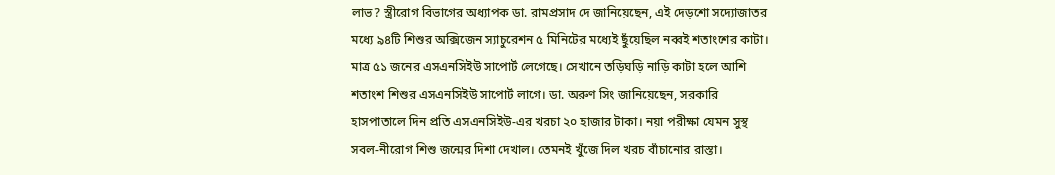লাভ? স্ত্রীরোগ বিভাগের অধ্যাপক ডা. রামপ্রসাদ দে জানিয়েছেন, এই দেড়শো সদ্যোজাতর মধ্যে ৯৪টি শিশুর অক্সিজেন স্যাচুরেশন ৫ মিনিটের মধ্যেই ছুঁয়েছিল নব্বই শতাংশের কাটা। মাত্র ৫১ জনের এসএনসিইউ সাপোর্ট লেগেছে। সেখানে তড়িঘড়ি নাড়ি কাটা হলে আশি শতাংশ শিশুর এসএনসিইউ সাপোর্ট লাগে। ডা. অরুণ সিং জানিয়েছেন, সরকারি হাসপাতালে দিন প্রতি এসএনসিইউ-এর খরচা ২০ হাজার টাকা। নয়া পরীক্ষা যেমন সুস্থ সবল-নীরোগ শিশু জন্মের দিশা দেখাল। তেমনই খুঁজে দিল খরচ বাঁচানোর রাস্তা।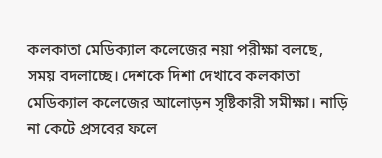কলকাতা মেডিক্যাল কলেজের নয়া পরীক্ষা বলছে, সময় বদলাচ্ছে। দেশকে দিশা দেখাবে কলকাতা মেডিক্যাল কলেজের আলোড়ন সৃষ্টিকারী সমীক্ষা। নাড়ি না কেটে প্রসবের ফলে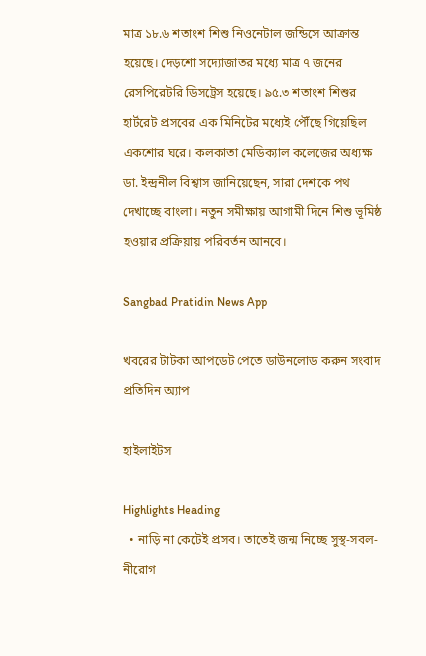মাত্র ১৮.৬ শতাংশ শিশু নিওনেটাল জন্ডিসে আক্রান্ত হয়েছে। দেড়শো সদ্যোজাতর মধ্যে মাত্র ৭ জনের রেসপিরেটরি ডিসট্রেস হয়েছে। ৯৫.৩ শতাংশ শিশুর হার্টরেট প্রসবের এক মিনিটের মধ্যেই পৌঁছে গিয়েছিল একশোর ঘরে। কলকাতা মেডিক্যাল কলেজের অধ্যক্ষ ডা. ইন্দ্রনীল বিশ্বাস জানিয়েছেন, সারা দেশকে পথ দেখাচ্ছে বাংলা। নতুন সমীক্ষায় আগামী দিনে শিশু ভূমিষ্ঠ হওয়ার প্রক্রিয়ায় পরিবর্তন আনবে।

Sangbad Pratidin News App

খবরের টাটকা আপডেট পেতে ডাউনলোড করুন সংবাদ প্রতিদিন অ্যাপ

হাইলাইটস

Highlights Heading
  • নাড়ি না কেটেই প্রসব। তাতেই জন্ম নিচ্ছে সুস্থ-সবল-নীরোগ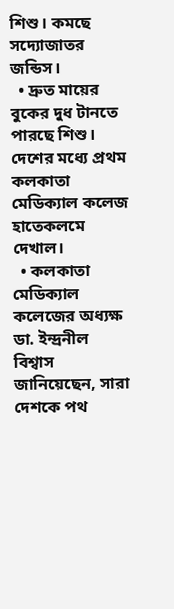শিশু। কমছে সদ্যোজাতর জন্ডিস।
  • দ্রুত মায়ের বুকের দুধ টানতে পারছে শিশু। দেশের মধ্যে প্রথম কলকাতা মেডিক্যাল কলেজ হাতেকলমে দেখাল।
  • কলকাতা মেডিক্যাল কলেজের অধ্যক্ষ ডা. ইন্দ্রনীল বিশ্বাস জানিয়েছেন, সারা দেশকে পথ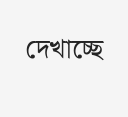দেখাচ্ছে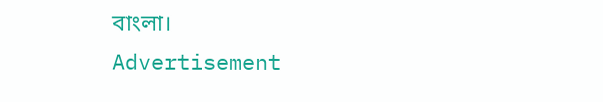বাংলা।
Advertisement